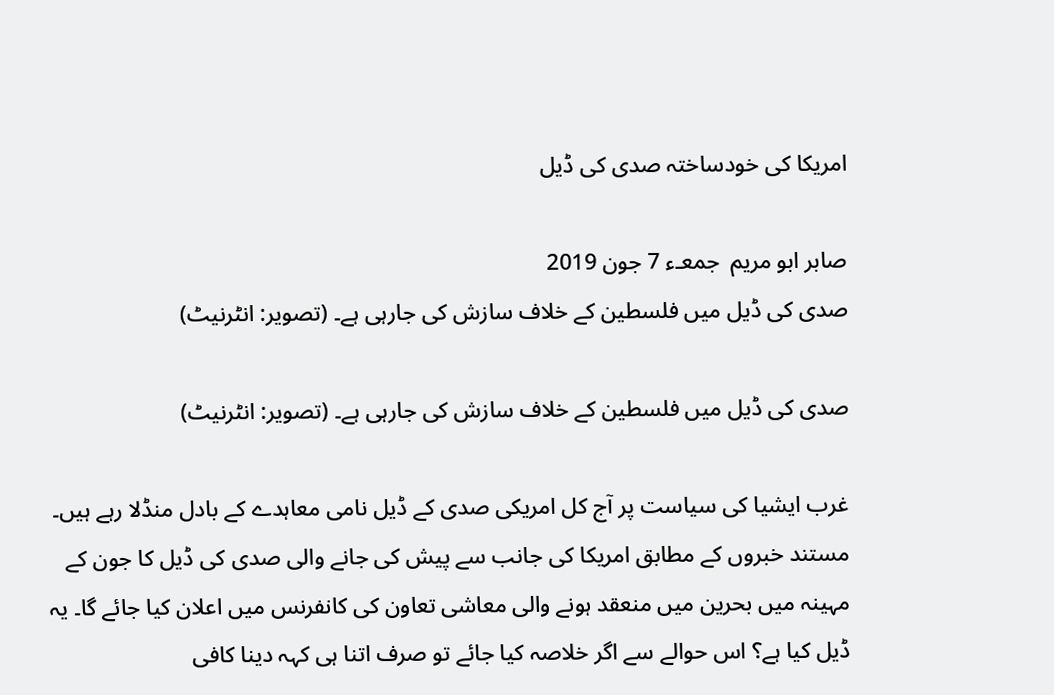امریکا کی خودساختہ صدی کی ڈیل

صابر ابو مریم  جمعـء 7 جون 2019
صدی کی ڈیل میں فلسطین کے خلاف سازش کی جارہی ہے۔ (تصویر: انٹرنیٹ)

صدی کی ڈیل میں فلسطین کے خلاف سازش کی جارہی ہے۔ (تصویر: انٹرنیٹ)

غرب ایشیا کی سیاست پر آج کل امریکی صدی کے ڈیل نامی معاہدے کے بادل منڈلا رہے ہیں۔ مستند خبروں کے مطابق امریکا کی جانب سے پیش کی جانے والی صدی کی ڈیل کا جون کے مہینہ میں بحرین میں منعقد ہونے والی معاشی تعاون کی کانفرنس میں اعلان کیا جائے گا۔ یہ ڈیل کیا ہے؟ اس حوالے سے اگر خلاصہ کیا جائے تو صرف اتنا ہی کہہ دینا کافی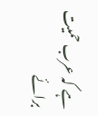ہے کہ عرب حمیت برائے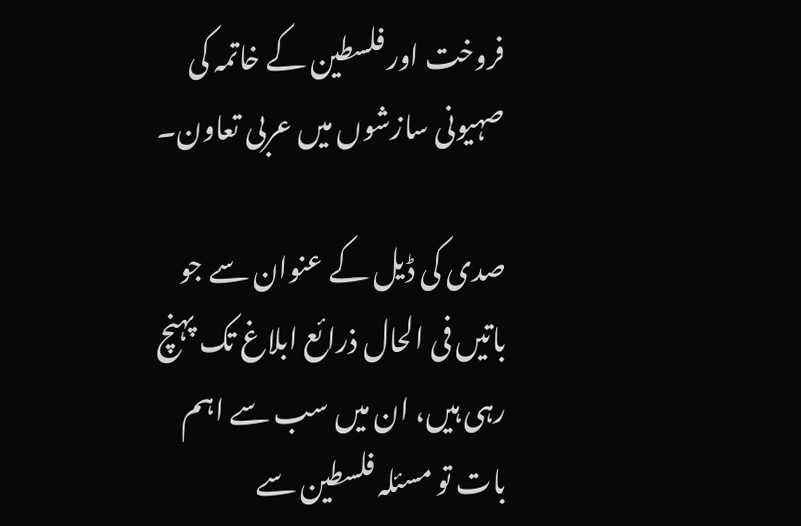فروخت اور فلسطین کے خاتمہ کی صہیونی سازشوں میں عربی تعاون۔

صدی کی ڈیل کے عنوان سے جو باتیں فی الحال ذرائع ابلاغ تک پہنچ رہی ہیں، ان میں سب سے اہم بات تو مسئلہ فلسطین سے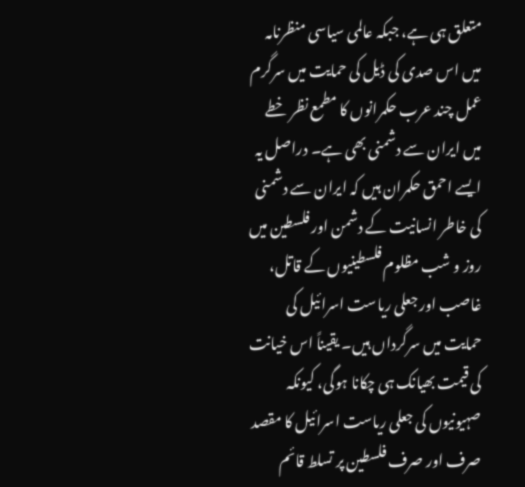متعلق ہی ہے، جبکہ عالمی سیاسی منظرنامہ میں اس صدی کی ڈیل کی حمایت میں سرگرم عمل چند عرب حکمرانوں کا مطمع نظر خطے میں ایران سے دشمنی بھی ہے۔ دراصل یہ ایسے احمق حکمران ہیں کہ ایران سے دشمنی کی خاطر انسانیت کے دشمن اور فلسطین میں روز و شب مظلوم فلسطینیوں کے قاتل، غاصب اور جعلی ریاست اسرائیل کی حمایت میں سرگرداں ہیں۔ یقیناً اس خیانت کی قیمت بھیانک ہی چکانا ہوگی، کیونکہ صہیونیوں کی جعلی ریاست اسرائیل کا مقصد صرف اور صرف فلسطین پر تسلط قائم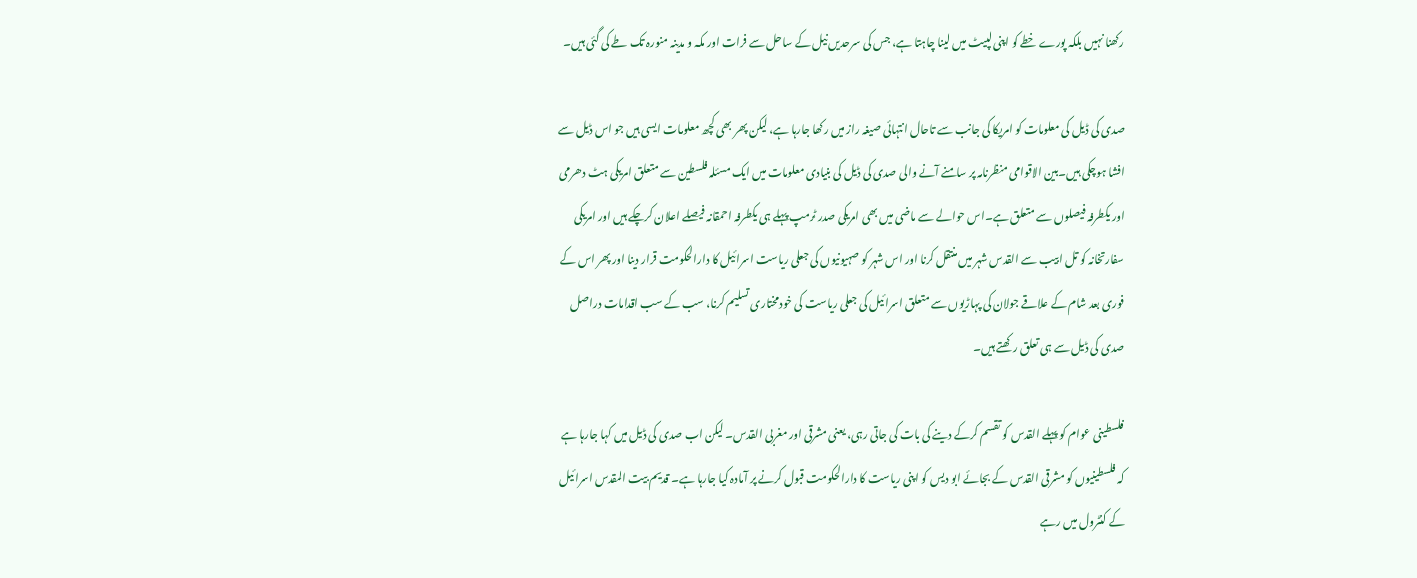رکھنا نہیں بلکہ پورے خطے کو اپنی لپیٹ میں لینا چاہتا ہے، جس کی سرحدیں نیل کے ساحل سے فرات اور مکہ و مدینہ منورہ تک طے کی گئی ہیں۔

صدی کی ڈیل کی معلومات کو امریکا کی جانب سے تاحال انتہائی صیغہ راز میں رکھا جارہا ہے، لیکن پھر بھی کچھ معلومات ایسی ہیں جو اس ڈیل سے افشا ہوچکی ہیں۔بین الاقوامی منظرنامہ پر سامنے آنے والی صدی کی ڈیل کی بنیادی معلومات میں ایک مسئلہ فلسطین سے متعلق امریکی ہٹ دھرمی اور یکطرفہ فیصلوں سے متعلق ہے۔اس حوالے سے ماضی میں بھی امریکی صدر ٹرمپ پہلے ہی یکطرفہ احمقانہ فیصلے اعلان کرچکے ہیں اور امریکی سفارتخانہ کو تل ابیب سے القدس شہر میں منتقل کرنا اور اس شہر کو صہیونیوں کی جعلی ریاست اسرائیل کا دارالحکومت قرار دینا اور پھر اس کے فوری بعد شام کے علاقے جولان کی پہاڑیوں سے متعلق اسرائیل کی جعلی ریاست کی خودمختاری تسلیم کرنا، سب کے سب اقدامات دراصل صدی کی ڈیل سے ہی تعلق رکھتے ہیں۔

فلسطینی عوام کو پہلے القدس کو تقسم کرکے دینے کی بات کی جاتی رہی، یعنی مشرقی اور مغربی القدس۔ لیکن اب صدی کی ڈیل میں کہا جارہا ہے کہ فلسطینیوں کو مشرقی القدس کے بجائے ابو دیس کو اپنی ریاست کا دارالحکومت قبول کرنے پر آمادہ کیا جارہا ہے۔ قدیم بیت المقدس اسرائیل کے کنٹرول میں رہے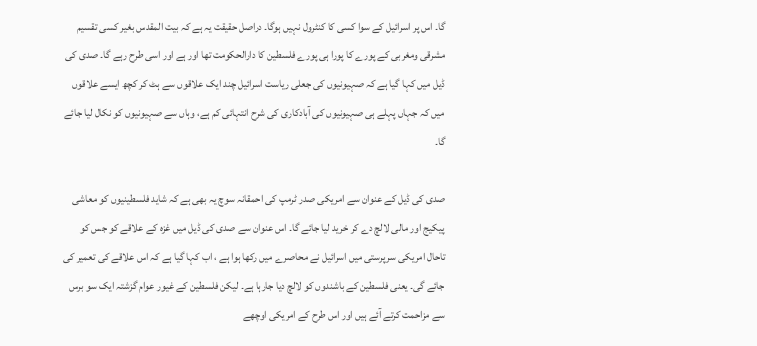گا۔ اس پر اسرائیل کے سوا کسی کا کنٹرول نہیں ہوگا۔ دراصل حقیقت یہ ہے کہ بیت المقدس بغیر کسی تقسیم مشرقی ومغربی کے پورے کا پورا ہی پورے فلسطین کا دارالحکومت تھا اور ہے اور اسی طرح رہے گا۔ صدی کی ڈیل میں کہا گیا ہے کہ صہیونیوں کی جعلی ریاست اسرائیل چند ایک علاقوں سے ہٹ کر کچھ ایسے علاقوں میں کہ جہاں پہلے ہی صہیونیوں کی آبادکاری کی شرح انتہائی کم ہے، وہاں سے صہیونیوں کو نکال لیا جائے گا۔

صدی کی ڈیل کے عنوان سے امریکی صدر ٹرمپ کی احمقانہ سوچ یہ بھی ہے کہ شاید فلسطینیوں کو معاشی پیکیج اور مالی لالچ دے کر خرید لیا جائے گا۔ اس عنوان سے صدی کی ڈیل میں غزہ کے علاقے کو جس کو تاحال امریکی سرپرستی میں اسرائیل نے محاصرے میں رکھا ہوا ہے ، اب کہا گیا ہے کہ اس علاقے کی تعمیر کی جائے گی۔ یعنی فلسطین کے باشندوں کو لالچ دیا جارہا ہے۔ لیکن فلسطین کے غیور عوام گزشتہ ایک سو برس سے مزاحمت کرتے آئے ہیں اور اس طرح کے امریکی اوچھے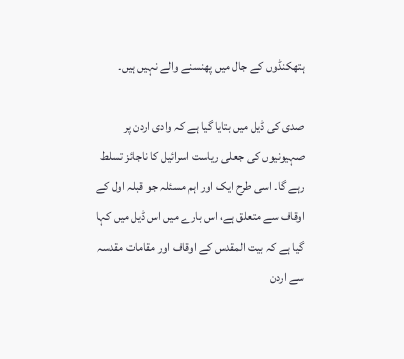ہتھکنڈوں کے جال میں پھنسنے والے نہیں ہیں۔

صدی کی ڈیل میں بتایا گیا ہے کہ وادی اردن پر صہیونیوں کی جعلی ریاست اسرائیل کا ناجائز تسلط رہے گا۔ اسی طرح ایک اور اہم مسئلہ جو قبلہ اول کے اوقاف سے متعلق ہے، اس بارے میں اس ڈیل میں کہا گیا ہے کہ بیت المقدس کے اوقاف اور مقامات مقدسہ سے اردن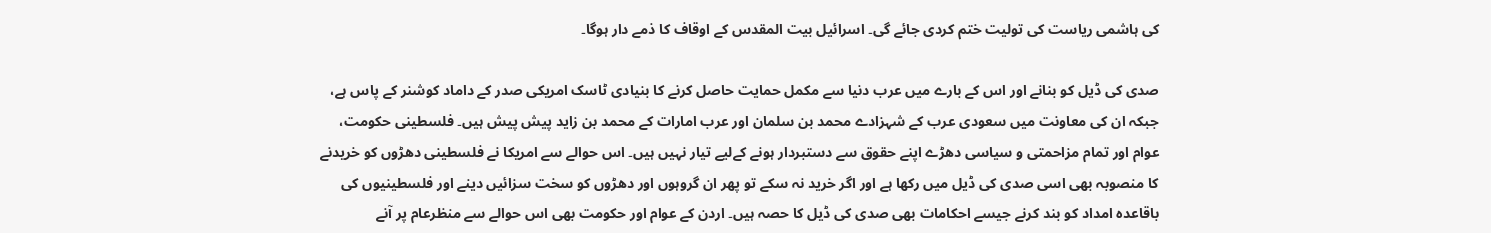کی ہاشمی ریاست کی تولیت ختم کردی جائے گی۔ اسرائیل بیت المقدس کے اوقاف کا ذمے دار ہوگا۔

صدی کی ڈیل کو بنانے اور اس کے بارے میں عرب دنیا سے مکمل حمایت حاصل کرنے کا بنیادی ٹاسک امریکی صدر کے داماد کوشنر کے پاس ہے، جبکہ ان کی معاونت میں سعودی عرب کے شہزادے محمد بن سلمان اور عرب امارات کے محمد بن زاید پیش پیش ہیں۔ فلسطینی حکومت، عوام اور تمام مزاحمتی و سیاسی دھڑے اپنے حقوق سے دستبردار ہونے کےلیے تیار نہیں ہیں۔ اس حوالے سے امریکا نے فلسطینی دھڑوں کو خریدنے کا منصوبہ بھی اسی صدی کی ڈیل میں رکھا ہے اور اگر خرید نہ سکے تو پھر ان گروہوں اور دھڑوں کو سخت سزائیں دینے اور فلسطینیوں کی باقاعدہ امداد کو بند کرنے جیسے احکامات بھی صدی کی ڈیل کا حصہ ہیں۔ اردن کے عوام اور حکومت بھی اس حوالے سے منظرعام پر آنے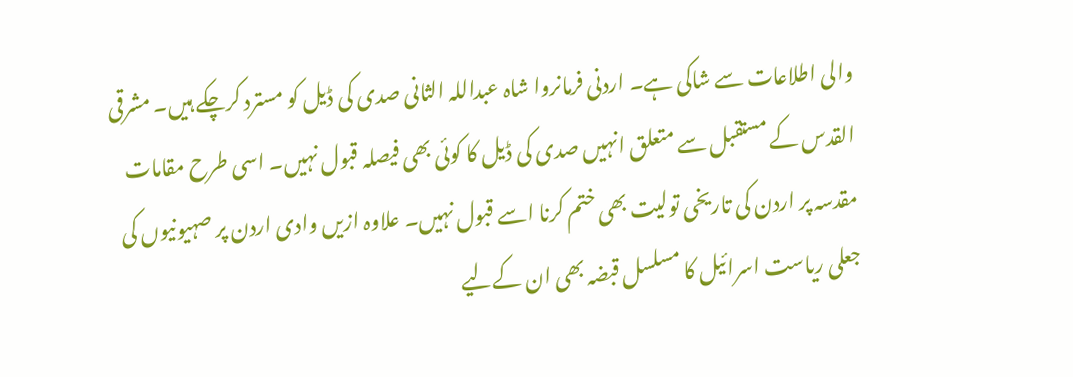والی اطلاعات سے شاکی ہے۔ اردنی فرمانروا شاہ عبداللہ الثانی صدی کی ڈیل کو مسترد کرچکے ہیں۔ مشرقی القدس کے مستقبل سے متعلق انہیں صدی کی ڈیل کا کوئی بھی فیصلہ قبول نہیں۔ اسی طرح مقامات مقدسہ پر اردن کی تاریخی تولیت بھی ختم کرنا اسے قبول نہیں۔ علاوہ ازیں وادی اردن پر صہیونیوں کی جعلی ریاست اسرائیل کا مسلسل قبضہ بھی ان کےلیے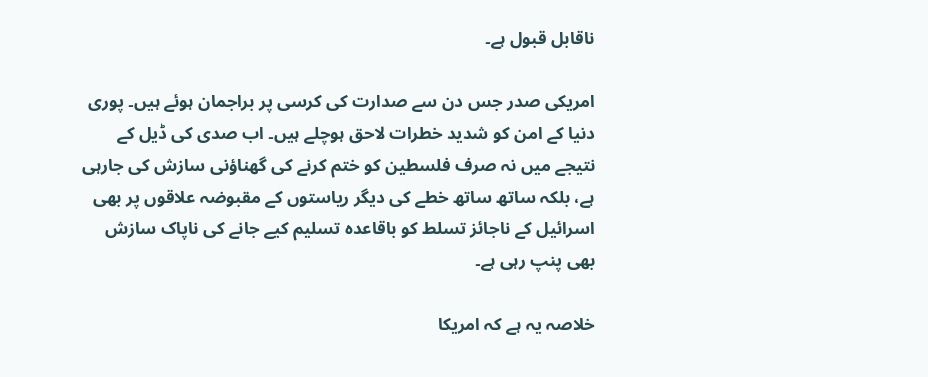ناقابل قبول ہے۔

امریکی صدر جس دن سے صدارت کی کرسی پر براجمان ہوئے ہیں۔ پوری دنیا کے امن کو شدید خطرات لاحق ہوچلے ہیں۔ اب صدی کی ڈیل کے نتیجے میں نہ صرف فلسطین کو ختم کرنے کی گھناؤنی سازش کی جارہی ہے، بلکہ ساتھ ساتھ خطے کی دیگر ریاستوں کے مقبوضہ علاقوں پر بھی اسرائیل کے ناجائز تسلط کو باقاعدہ تسلیم کیے جانے کی ناپاک سازش بھی پنپ رہی ہے۔

خلاصہ یہ ہے کہ امریکا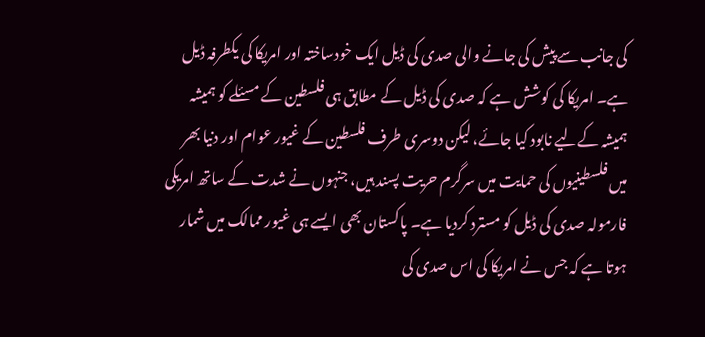کی جانب سے پیش کی جانے والی صدی کی ڈیل ایک خودساختہ اور امریکا کی یکطرفہ ڈیل ہے۔ امریکا کی کوشش ہے کہ صدی کی ڈیل کے مطابق ہی فلسطین کے مسئلے کو ہمیشہ ہمیشہ کےلیے نابود کیا جائے، لیکن دوسری طرف فلسطین کے غیور عوام اور دنیا بھر میں فلسطینیوں کی حمایت میں سرگرم حریت پسند ہیں، جنہوں نے شدت کے ساتھ امریکی فارمولہ صدی کی ڈیل کو مسترد کردیا ہے۔ پاکستان بھی ایسے ہی غیور ممالک میں شمار ہوتا ہے کہ جس نے امریکا کی اس صدی کی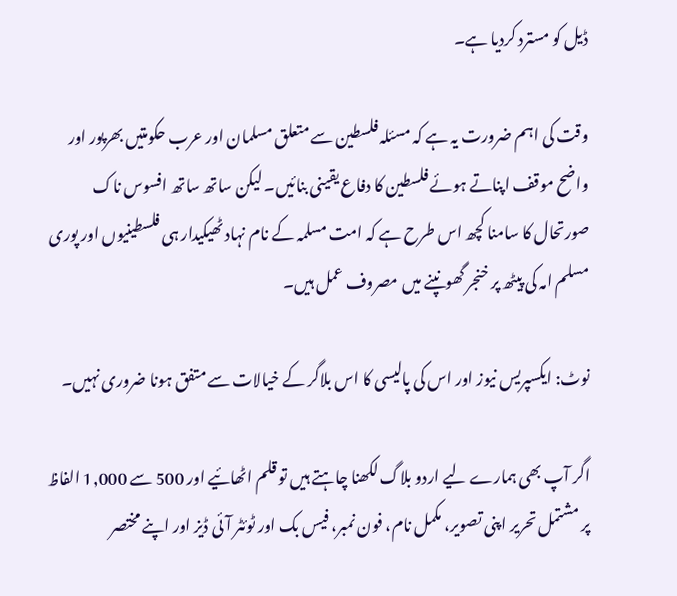ڈیل کو مسترد کردیا ہے۔

وقت کی اہم ضرورت یہ ہے کہ مسئلہ فلسطین سے متعلق مسلمان اور عرب حکومتیں بھرپور اور واضح موقف اپناتے ہوئے فلسطین کا دفاع یقینی بنائیں۔ لیکن ساتھ ساتھ افسوس ناک صورتحال کا سامنا کچھ اس طرح ہے کہ امت مسلمہ کے نام نہاد ٹھیکیدار ہی فلسطینیوں اور پوری مسلم امہ کی پیٹھ پر خنجر گھونپنے میں مصروف عمل ہیں۔

نوٹ: ایکسپریس نیوز اور اس کی پالیسی کا اس بلاگر کے خیالات سے متفق ہونا ضروری نہیں۔

اگر آپ بھی ہمارے لیے اردو بلاگ لکھنا چاہتے ہیں تو قلم اٹھائیے اور 500 سے 1,000 الفاظ پر مشتمل تحریر اپنی تصویر، مکمل نام، فون نمبر، فیس بک اور ٹوئٹر آئی ڈیز اور اپنے مختصر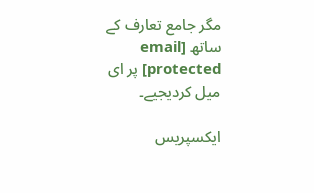مگر جامع تعارف کے ساتھ [email protected] پر ای میل کردیجیے۔

ایکسپریس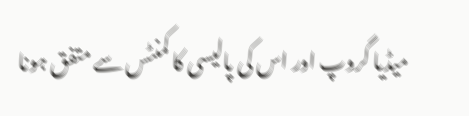میڈیا گروپ اور اس کی پالیسی کا کمنٹس سے متفق ہونا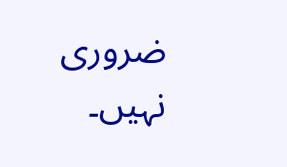ضروری نہیں۔